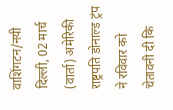वाशिंगटन/नयी दिल्ली, 02 मार्च (वार्ता) अमेरिकी राष्ट्रपति डोनाल्ड ट्रंप ने रविवार को चेतावनी दी कि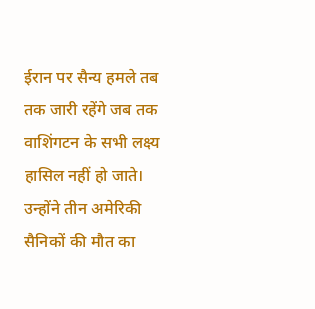ईरान पर सैन्य हमले तब तक जारी रहेंगे जब तक वाशिंगटन के सभी लक्ष्य हासिल नहीं हो जाते। उन्होंने तीन अमेरिकी सैनिकों की मौत का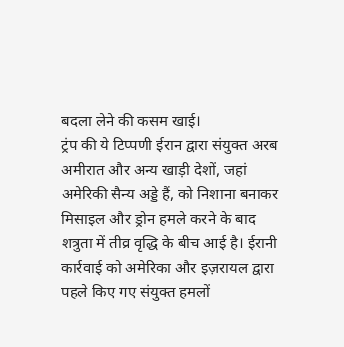बदला लेने की कसम खाई।
ट्रंप की ये टिप्पणी ईरान द्वारा संयुक्त अरब अमीरात और अन्य खाड़ी देशों, जहां अमेरिकी सैन्य अड्डे हैं, को निशाना बनाकर मिसाइल और ड्रोन हमले करने के बाद शत्रुता में तीव्र वृद्धि के बीच आई है। ईरानी कार्रवाई को अमेरिका और इज़रायल द्वारा पहले किए गए संयुक्त हमलों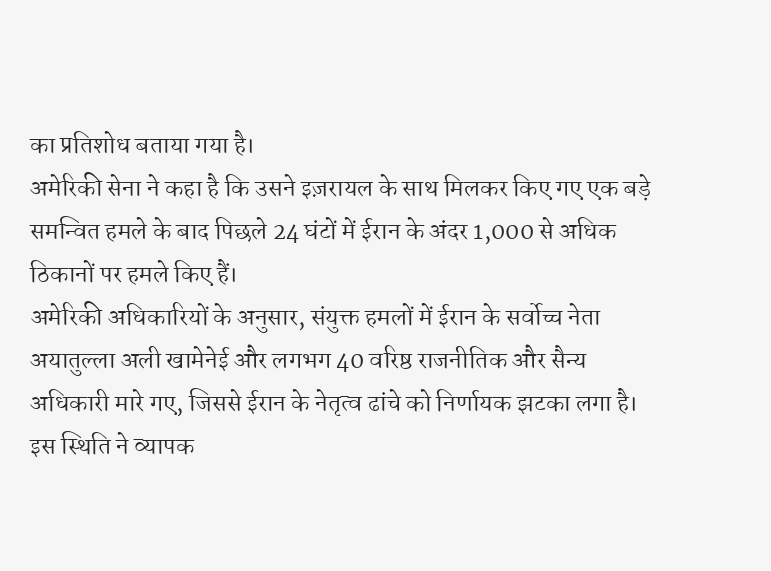का प्रतिशोध बताया गया है।
अमेरिकी सेना ने कहा है कि उसने इज़रायल के साथ मिलकर किए गए एक बड़े समन्वित हमले के बाद पिछले 24 घंटों में ईरान के अंदर 1,000 से अधिक ठिकानों पर हमले किए हैं।
अमेरिकी अधिकारियों के अनुसार, संयुक्त हमलों में ईरान के सर्वोच्च नेता अयातुल्ला अली खामेनेई और लगभग 40 वरिष्ठ राजनीतिक और सैन्य अधिकारी मारे गए, जिससे ईरान के नेतृत्व ढांचे को निर्णायक झटका लगा है।
इस स्थिति ने व्यापक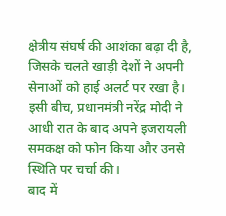क्षेत्रीय संघर्ष की आशंका बढ़ा दी है, जिसके चलते खाड़ी देशों ने अपनी सेनाओं को हाई अलर्ट पर रखा है।
इसी बीच, प्रधानमंत्री नरेंद्र मोदी ने आधी रात के बाद अपने इजरायली समकक्ष को फोन किया और उनसे स्थिति पर चर्चा की।
बाद में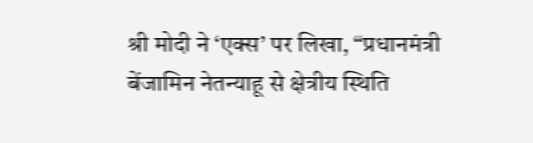श्री मोदी ने ‘एक्स’ पर लिखा, “प्रधानमंत्री बेंजामिन नेतन्याहू से क्षेत्रीय स्थिति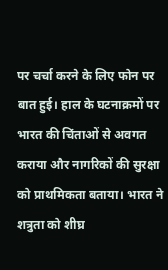पर चर्चा करने के लिए फोन पर बात हुई। हाल के घटनाक्रमों पर भारत की चिंताओं से अवगत कराया और नागरिकों की सुरक्षा को प्राथमिकता बताया। भारत ने शत्रुता को शीघ्र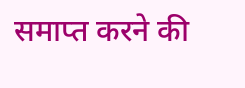समाप्त करने की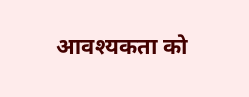आवश्यकता को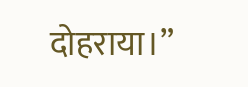दोहराया।”